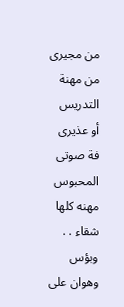من مجيرى من مهنة التدريس
أو عذيرى فة صوتى المحبوس
مهنه كلها شقاء . . وبؤس
وهوان على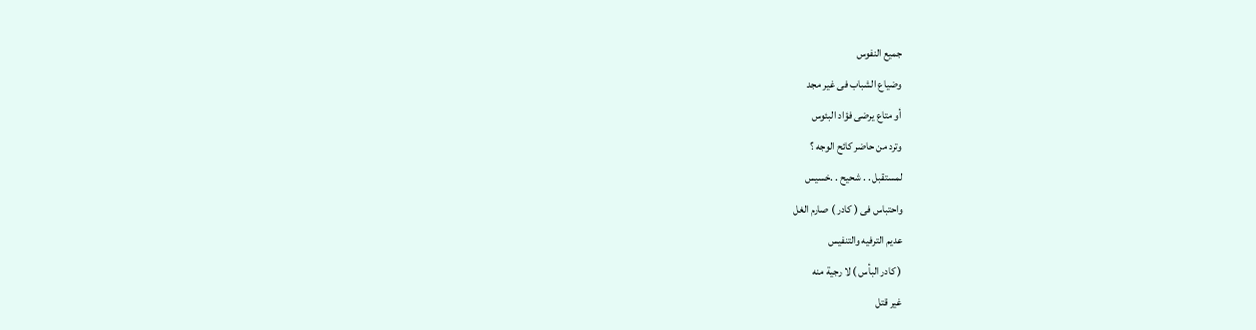جميع النفوس
وضياع الشباب فى غير مجد
أو متاع يرضى فؤاد البئوس
وترد من حاضر كائح الوجه ؟
لمستقبل . . شحيح . .خسيس
واحتباس فى ( كادر ) صارم الغل
عديم الترفيه والتنفيس
( كادر البأس ) لا رجية منه
غير قتل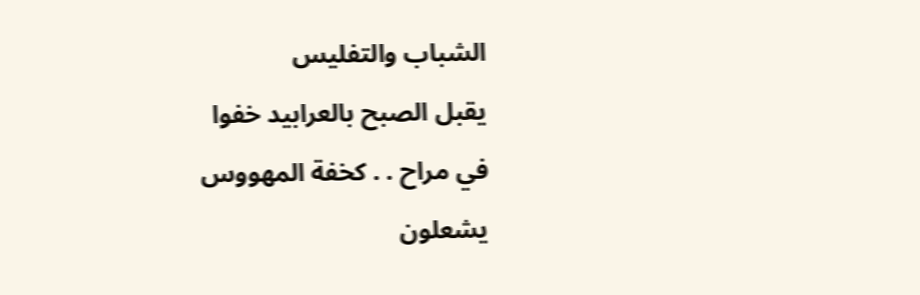الشباب والتفليس
يقبل الصبح بالعرابيد خفوا
في مراح . . كخفة المهووس
يشعلون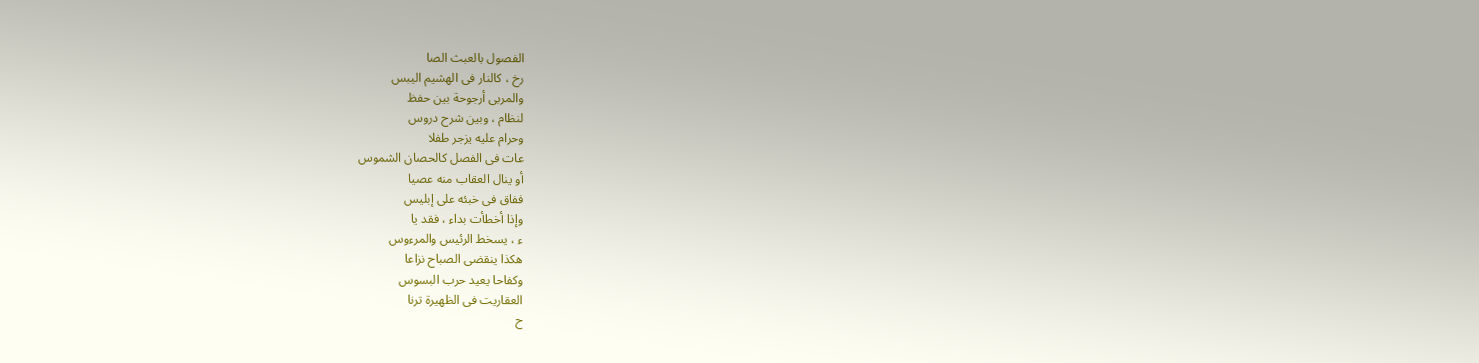الفصول بالعبث الصا
رخ ، كالنار فى الهشيم اليبس
والمربى أرجوحة بين حفظ
لنظام ، وبين شرح دروس
وحرام عليه يزجر طفلا
عات فى الفصل كالحصان الشموس
أو ينال العقاب منه عصيا
ففاق فى خبئه على إبليس
وإذا أخطأت بداء ، فقد يا
ء ، يسخط الرئيس والمرءوس
هكذا ينقضى الصباح نزاعا
وكفاحا يعيد حرب البسوس
العقاريت فى الظهيرة ترنا
ح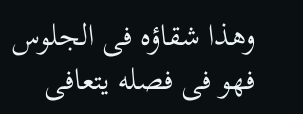وهذا شقاؤه فى الجلوس
فهو فى فصله يتعافى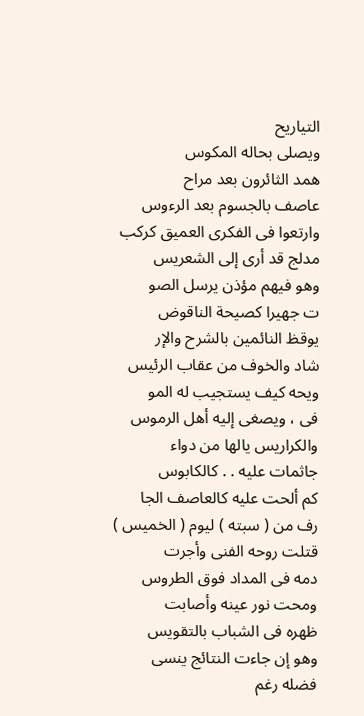التياريح
ويصلى بحاله المكوس
همد الثائرون بعد مراح
عاصف بالجسوم بعد الرءوس
وارتعوا فى الفكرى العميق كركب
مدلج قد أرى إلى الشعريس
وهو فيهم مؤذن يرسل الصو
ت جهيرا كصيحة الناقوض
يوقظ النائمين بالشرح والإر
شاد والخوف من عقاب الرئيس
ويحه كيف يستجيب له المو
فى ، ويصغى إليه أهل الرموس
والكراريس يالها من دواء
جاثمات عليه . . كالكابوس
كم ألحت عليه كالعاصف الجا
رف من ( سبته ) ليوم ( الخميس )
قتلت روحه الفنى وأجرت
دمه فى المداد فوق الطروس
ومحت نور عينه وأصابت
ظهره فى الشباب بالتقويس
وهو إن جاءت النتائج ينسى
فضله رغم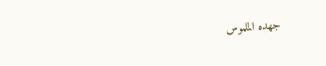جهده الملموس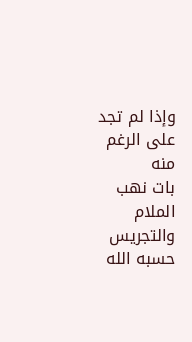وإذا لم تجد على الرغم منه
بات نهب الملام والتجريس
حسبه الله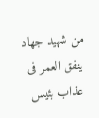من شهيد جهاد
ينفق العمر فى عذاب بئيس